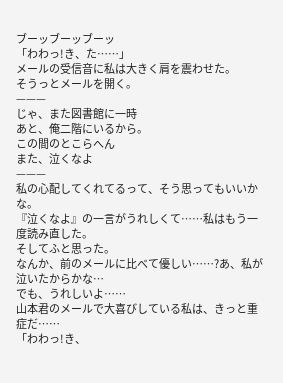ブーッブーッブーッ
「わわっ!き、た……」
メールの受信音に私は大きく肩を震わせた。
そうっとメールを開く。
———
じゃ、また図書館に一時
あと、俺二階にいるから。
この間のとこらへん
また、泣くなよ
———
私の心配してくれてるって、そう思ってもいいかな。
『泣くなよ』の一言がうれしくて……私はもう一度読み直した。
そしてふと思った。
なんか、前のメールに比べて優しい……?あ、私が泣いたからかな…
でも、うれしいよ……
山本君のメールで大喜びしている私は、きっと重症だ……
「わわっ!き、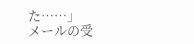た……」
メールの受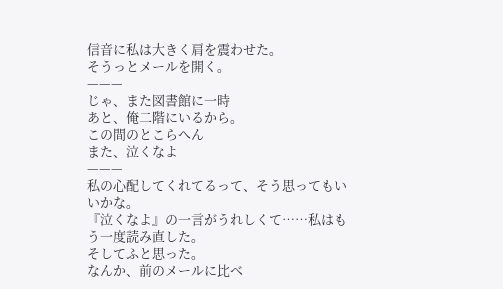信音に私は大きく肩を震わせた。
そうっとメールを開く。
———
じゃ、また図書館に一時
あと、俺二階にいるから。
この間のとこらへん
また、泣くなよ
———
私の心配してくれてるって、そう思ってもいいかな。
『泣くなよ』の一言がうれしくて……私はもう一度読み直した。
そしてふと思った。
なんか、前のメールに比べ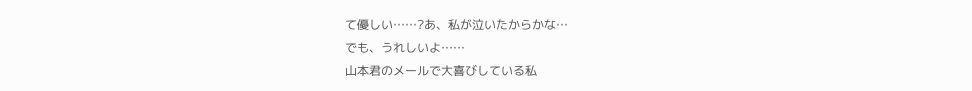て優しい……?あ、私が泣いたからかな…
でも、うれしいよ……
山本君のメールで大喜びしている私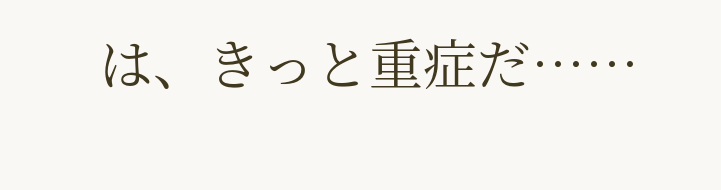は、きっと重症だ……